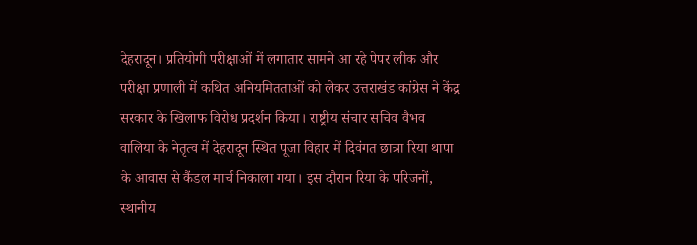देहरादून। प्रतियोगी परीक्षाओं में लगातार सामने आ रहे पेपर लीक और परीक्षा प्रणाली में कथित अनियमितताओं को लेकर उत्तराखंड कांग्रेस ने केंद्र सरकार के खिलाफ विरोध प्रदर्शन किया। राष्ट्रीय संचार सचिव वैभव वालिया के नेतृत्व में देहरादून स्थित पूजा विहार में दिवंगत छात्रा रिया थापा के आवास से कैंडल मार्च निकाला गया। इस दौरान रिया के परिजनों, स्थानीय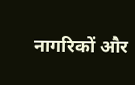नागरिकों और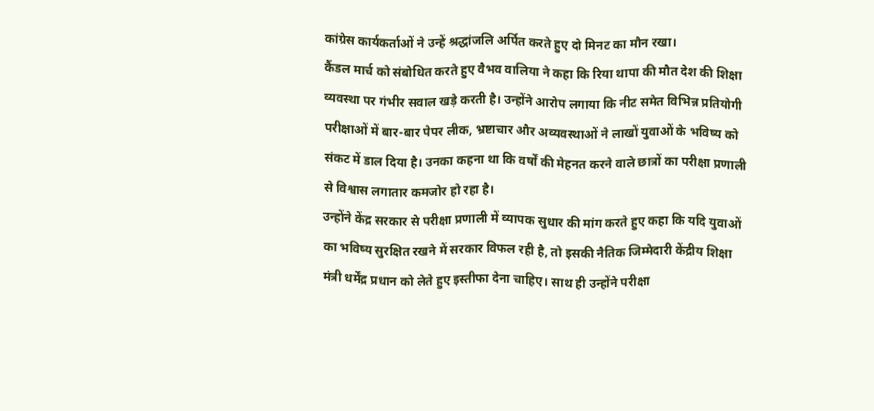कांग्रेस कार्यकर्ताओं ने उन्हें श्रद्धांजलि अर्पित करते हुए दो मिनट का मौन रखा।
कैंडल मार्च को संबोधित करते हुए वैभव वालिया ने कहा कि रिया थापा की मौत देश की शिक्षा व्यवस्था पर गंभीर सवाल खड़े करती है। उन्होंने आरोप लगाया कि नीट समेत विभिन्न प्रतियोगी परीक्षाओं में बार-बार पेपर लीक, भ्रष्टाचार और अव्यवस्थाओं ने लाखों युवाओं के भविष्य को संकट में डाल दिया है। उनका कहना था कि वर्षों की मेहनत करने वाले छात्रों का परीक्षा प्रणाली से विश्वास लगातार कमजोर हो रहा है।
उन्होंने केंद्र सरकार से परीक्षा प्रणाली में व्यापक सुधार की मांग करते हुए कहा कि यदि युवाओं का भविष्य सुरक्षित रखने में सरकार विफल रही है, तो इसकी नैतिक जिम्मेदारी केंद्रीय शिक्षा मंत्री धर्मेंद्र प्रधान को लेते हुए इस्तीफा देना चाहिए। साथ ही उन्होंने परीक्षा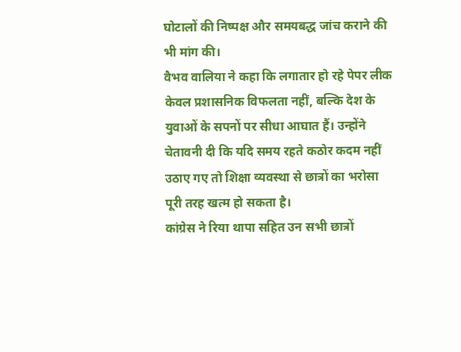घोटालों की निष्पक्ष और समयबद्ध जांच कराने की भी मांग की।
वैभव वालिया ने कहा कि लगातार हो रहे पेपर लीक केवल प्रशासनिक विफलता नहीं, बल्कि देश के युवाओं के सपनों पर सीधा आघात हैं। उन्होंने चेतावनी दी कि यदि समय रहते कठोर कदम नहीं उठाए गए तो शिक्षा व्यवस्था से छात्रों का भरोसा पूरी तरह खत्म हो सकता है।
कांग्रेस ने रिया थापा सहित उन सभी छात्रों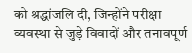को श्रद्धांजलि दी, जिन्होंने परीक्षा व्यवस्था से जुड़े विवादों और तनावपूर्ण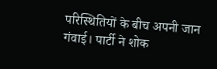परिस्थितियों के बीच अपनी जान गंवाई। पार्टी ने शोक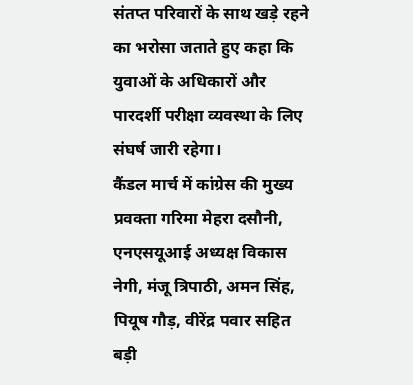संतप्त परिवारों के साथ खड़े रहने का भरोसा जताते हुए कहा कि युवाओं के अधिकारों और पारदर्शी परीक्षा व्यवस्था के लिए संघर्ष जारी रहेगा।
कैंडल मार्च में कांग्रेस की मुख्य प्रवक्ता गरिमा मेहरा दसौनी, एनएसयूआई अध्यक्ष विकास नेगी, मंजू त्रिपाठी, अमन सिंह, पियूष गौड़, वीरेंद्र पवार सहित बड़ी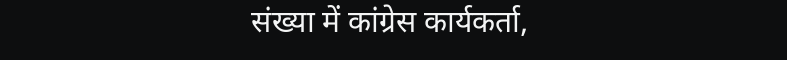संख्या में कांग्रेस कार्यकर्ता,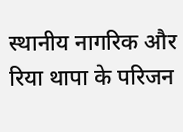स्थानीय नागरिक और रिया थापा के परिजन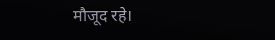मौजूद रहे।